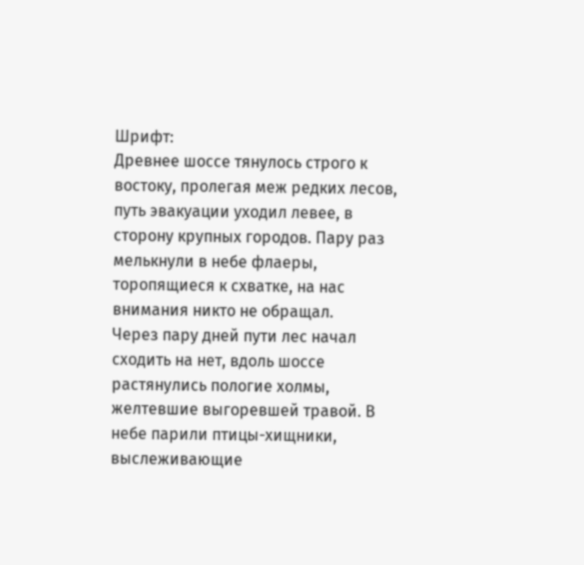Шрифт:
Древнее шоссе тянулось строго к востоку, пролегая меж редких лесов, путь эвакуации уходил левее, в сторону крупных городов. Пару раз мелькнули в небе флаеры, торопящиеся к схватке, на нас внимания никто не обращал.
Через пару дней пути лес начал сходить на нет, вдоль шоссе растянулись пологие холмы, желтевшие выгоревшей травой. В небе парили птицы-хищники, выслеживающие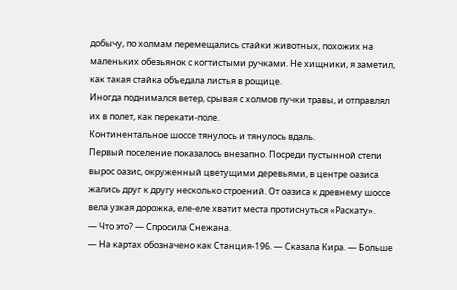добычу, по холмам перемещались стайки животных, похожих на маленьких обезьянок с когтистыми ручками. Не хищники, я заметил, как такая стайка объедала листья в рощице.
Иногда поднимался ветер, срывая с холмов пучки травы, и отправлял их в полет, как перекати-поле.
Континентальное шоссе тянулось и тянулось вдаль.
Первый поселение показалось внезапно. Посреди пустынной степи вырос оазис, окруженный цветущими деревьями, в центре оазиса жались друг к другу несколько строений. От оазиса к древнему шоссе вела узкая дорожка, еле-еле хватит места протиснуться «Раскату».
— Что это? — Спросила Снежана.
— На картах обозначено как Станция-196. — Сказала Кира. — Больше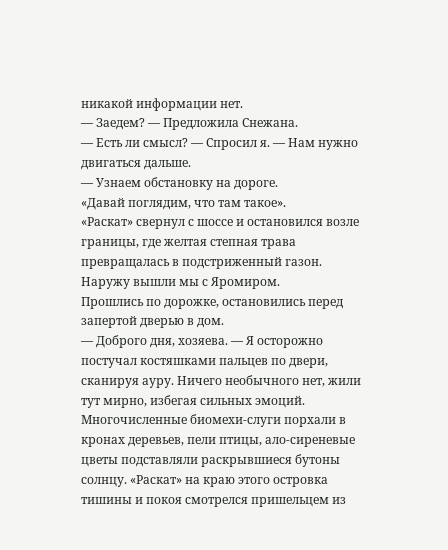никакой информации нет.
— Заедем? — Предложила Снежана.
— Есть ли смысл? — Спросил я. — Нам нужно двигаться дальше.
— Узнаем обстановку на дороге.
«Давай поглядим, что там такое».
«Раскат» свернул с шоссе и остановился возле границы, где желтая степная трава превращалась в подстриженный газон.
Наружу вышли мы с Яромиром.
Прошлись по дорожке, остановились перед запертой дверью в дом.
— Доброго дня, хозяева. — Я осторожно постучал костяшками пальцев по двери, сканируя ауру. Ничего необычного нет, жили тут мирно, избегая сильных эмоций.
Многочисленные биомехи-слуги порхали в кронах деревьев, пели птицы, ало-сиреневые цветы подставляли раскрывшиеся бутоны солнцу. «Раскат» на краю этого островка тишины и покоя смотрелся пришельцем из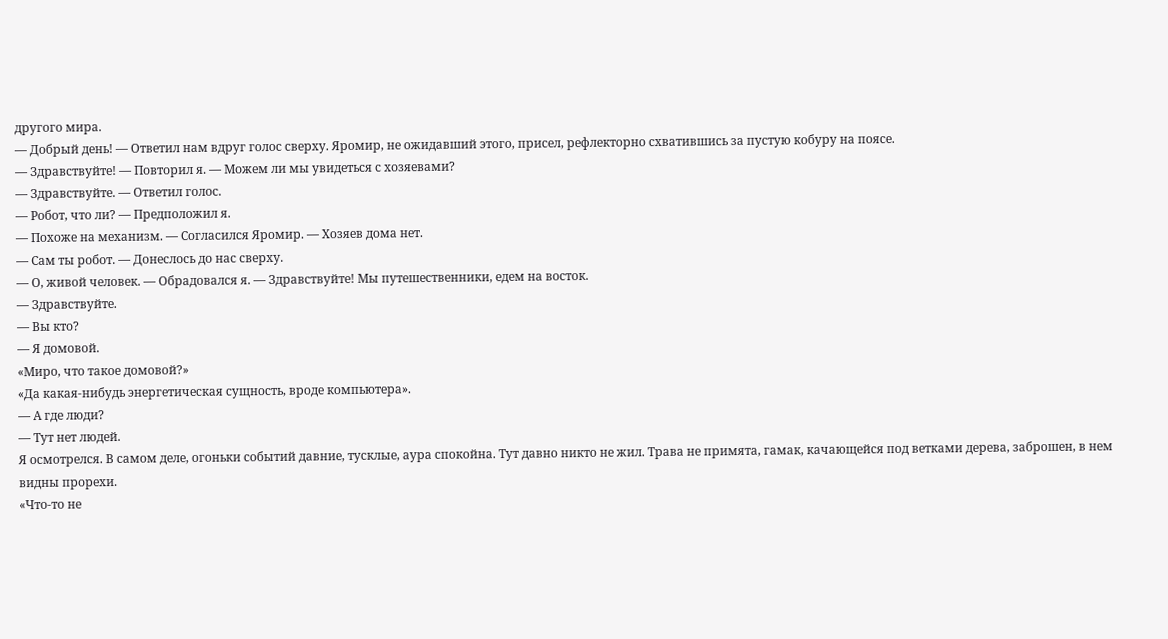другого мира.
— Добрый день! — Ответил нам вдруг голос сверху. Яромир, не ожидавший этого, присел, рефлекторно схватившись за пустую кобуру на поясе.
— Здравствуйте! — Повторил я. — Можем ли мы увидеться с хозяевами?
— Здравствуйте. — Ответил голос.
— Робот, что ли? — Предположил я.
— Похоже на механизм. — Согласился Яромир. — Хозяев дома нет.
— Сам ты робот. — Донеслось до нас сверху.
— О, живой человек. — Обрадовался я. — Здравствуйте! Мы путешественники, едем на восток.
— Здравствуйте.
— Вы кто?
— Я домовой.
«Миро, что такое домовой?»
«Да какая-нибудь энергетическая сущность, вроде компьютера».
— А где люди?
— Тут нет людей.
Я осмотрелся. В самом деле, огоньки событий давние, тусклые, аура спокойна. Тут давно никто не жил. Трава не примята, гамак, качающейся под ветками дерева, заброшен, в нем видны прорехи.
«Что-то не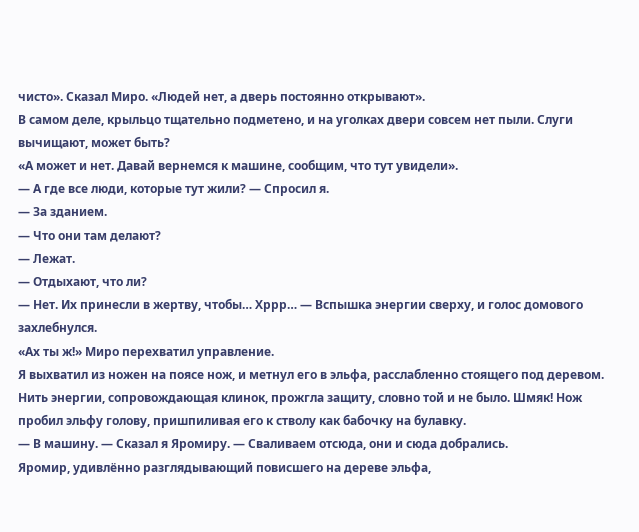чисто». Сказал Миро. «Людей нет, а дверь постоянно открывают».
В самом деле, крыльцо тщательно подметено, и на уголках двери совсем нет пыли. Слуги вычищают, может быть?
«А может и нет. Давай вернемся к машине, сообщим, что тут увидели».
— А где все люди, которые тут жили? — Спросил я.
— За зданием.
— Что они там делают?
— Лежат.
— Отдыхают, что ли?
— Нет. Их принесли в жертву, чтобы… Хррр… — Вспышка энергии сверху, и голос домового захлебнулся.
«Ах ты ж!» Миро перехватил управление.
Я выхватил из ножен на поясе нож, и метнул его в эльфа, расслабленно стоящего под деревом. Нить энергии, сопровождающая клинок, прожгла защиту, словно той и не было. Шмяк! Нож пробил эльфу голову, пришпиливая его к стволу как бабочку на булавку.
— В машину. — Сказал я Яромиру. — Сваливаем отсюда, они и сюда добрались.
Яромир, удивлённо разглядывающий повисшего на дереве эльфа,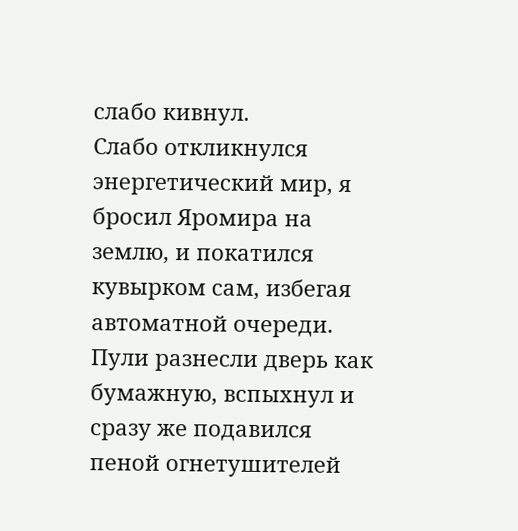слабо кивнул.
Слабо откликнулся энергетический мир, я бросил Яромира на землю, и покатился кувырком сам, избегая автоматной очереди. Пули разнесли дверь как бумажную, вспыхнул и сразу же подавился пеной огнетушителей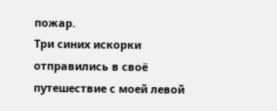пожар.
Три синих искорки отправились в своё путешествие с моей левой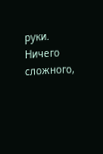руки. Ничего сложного,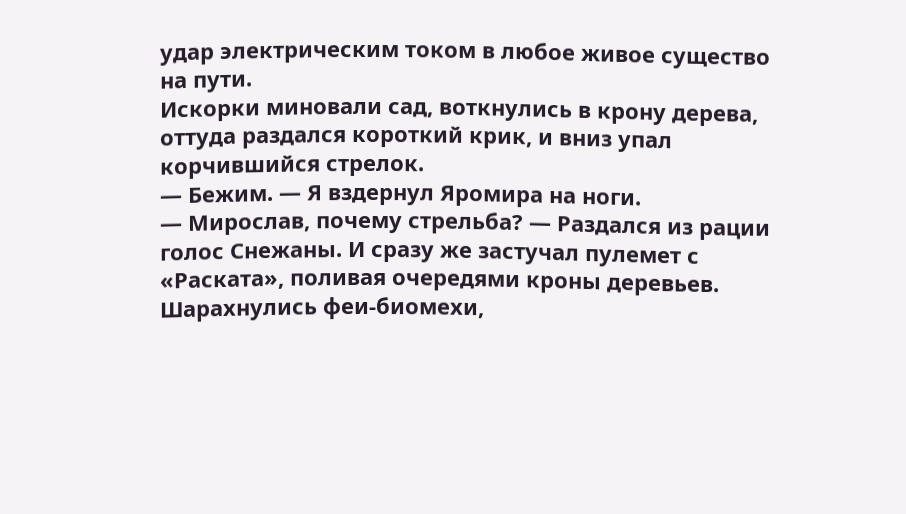удар электрическим током в любое живое существо на пути.
Искорки миновали сад, воткнулись в крону дерева, оттуда раздался короткий крик, и вниз упал корчившийся стрелок.
— Бежим. — Я вздернул Яромира на ноги.
— Мирослав, почему стрельба? — Раздался из рации голос Снежаны. И сразу же застучал пулемет с «Раската», поливая очередями кроны деревьев. Шарахнулись феи-биомехи,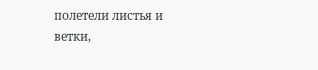полетели листья и ветки,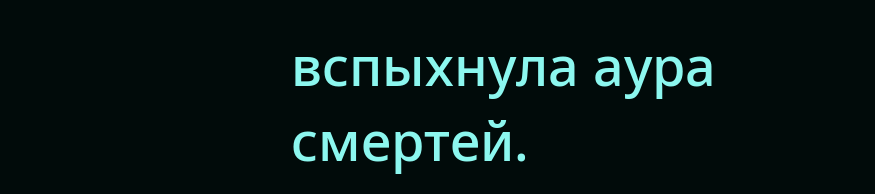вспыхнула аура смертей.